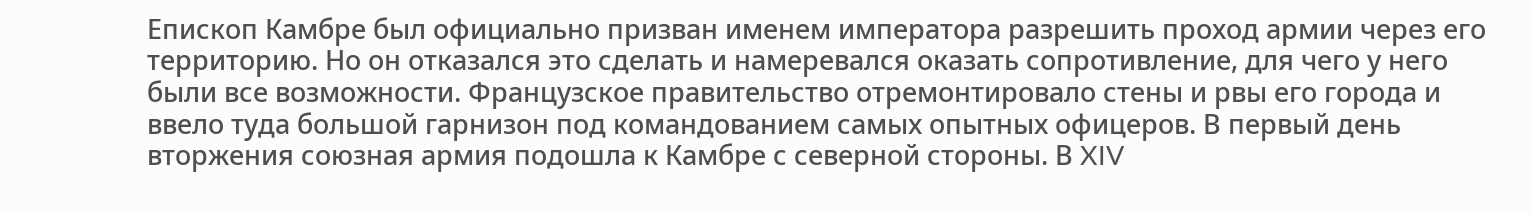Епископ Камбре был официально призван именем императора разрешить проход армии через его территорию. Но он отказался это сделать и намеревался оказать сопротивление, для чего у него были все возможности. Французское правительство отремонтировало стены и рвы его города и ввело туда большой гарнизон под командованием самых опытных офицеров. В первый день вторжения союзная армия подошла к Камбре с северной стороны. В XIV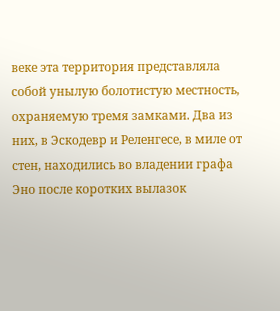веке эта территория представляла собой унылую болотистую местность, охраняемую тремя замками. Два из них, в Эскодевр и Реленгесе, в миле от стен, находились во владении графа Эно после коротких вылазок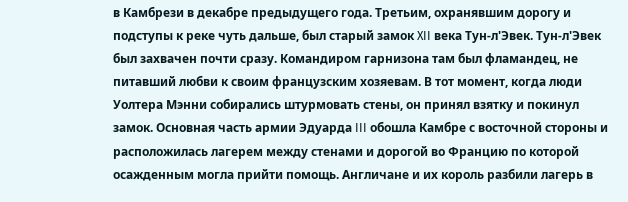в Камбрези в декабре предыдущего года. Третьим, охранявшим дорогу и подступы к реке чуть дальше, был старый замок XII века Тун-л'Эвек. Тун-л'Эвек был захвачен почти сразу. Командиром гарнизона там был фламандец, не питавший любви к своим французским хозяевам. В тот момент, когда люди Уолтера Мэнни собирались штурмовать стены, он принял взятку и покинул замок. Основная часть армии Эдуарда III обошла Камбре с восточной стороны и расположилась лагерем между стенами и дорогой во Францию по которой осажденным могла прийти помощь. Англичане и их король разбили лагерь в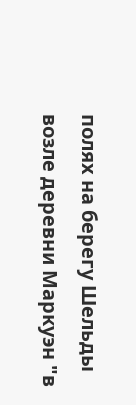полях на берегу Шельды возле деревни Маркуэн "в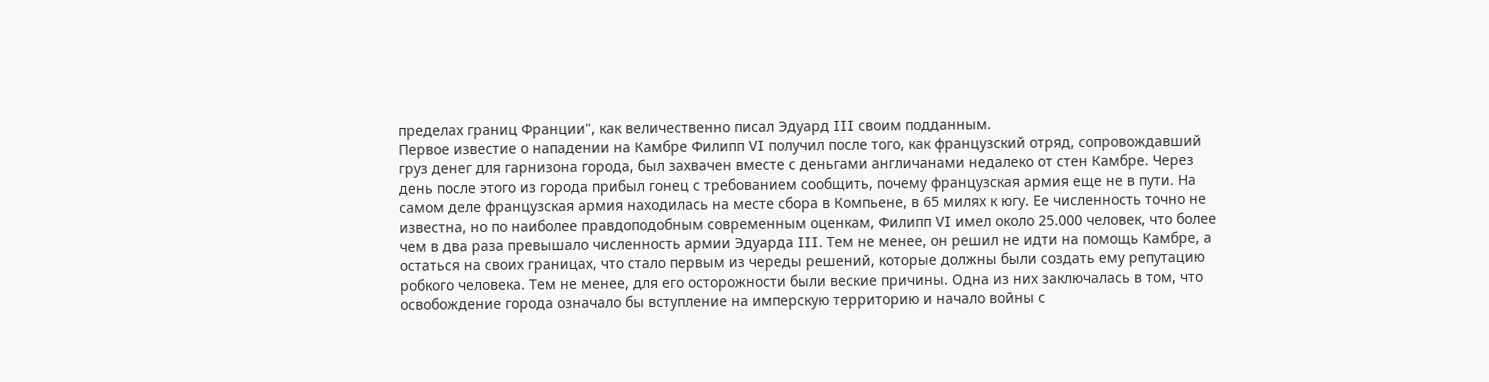пределах границ Франции", как величественно писал Эдуард III своим подданным.
Первое известие о нападении на Камбре Филипп VI получил после того, как французский отряд, сопровождавший груз денег для гарнизона города, был захвачен вместе с деньгами англичанами недалеко от стен Камбре. Через день после этого из города прибыл гонец с требованием сообщить, почему французская армия еще не в пути. На самом деле французская армия находилась на месте сбора в Компьене, в 65 милях к югу. Ее численность точно не известна, но по наиболее правдоподобным современным оценкам, Филипп VI имел около 25.000 человек, что более чем в два раза превышало численность армии Эдуарда III. Тем не менее, он решил не идти на помощь Камбре, а остаться на своих границах, что стало первым из череды решений, которые должны были создать ему репутацию робкого человека. Тем не менее, для его осторожности были веские причины. Одна из них заключалась в том, что освобождение города означало бы вступление на имперскую территорию и начало войны с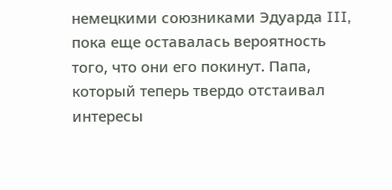немецкими союзниками Эдуарда III, пока еще оставалась вероятность того, что они его покинут. Папа, который теперь твердо отстаивал интересы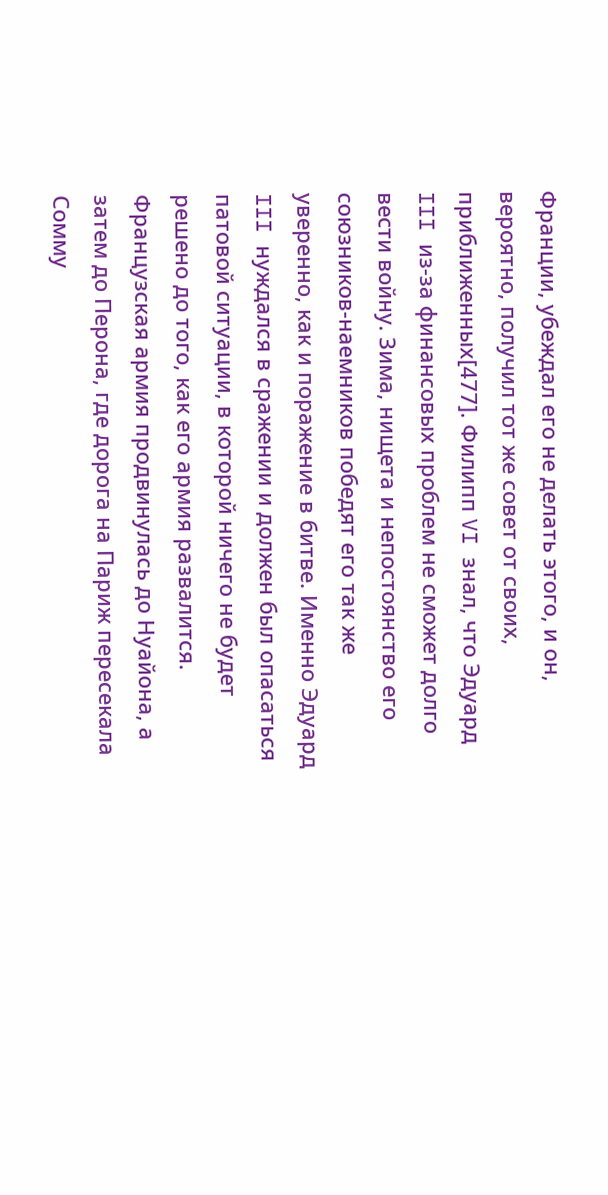Франции, убеждал его не делать этого, и он, вероятно, получил тот же совет от своих, приближенных[477]. Филипп VI знал, что Эдуард III из-за финансовых проблем не сможет долго вести войну. Зима, нищета и непостоянство его союзников-наемников победят его так же уверенно, как и поражение в битве. Именно Эдуард III нуждался в сражении и должен был опасаться патовой ситуации, в которой ничего не будет решено до того, как его армия развалится. Французская армия продвинулась до Нуайона, а затем до Перона, где дорога на Париж пересекала Сомму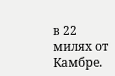в 22 милях от Камбре.